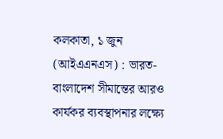কলকাতা, ১ জুন (আইএএনএস) : ভারত-বাংলাদেশ সীমান্তের আরও কার্যকর ব্যবস্থাপনার লক্ষ্যে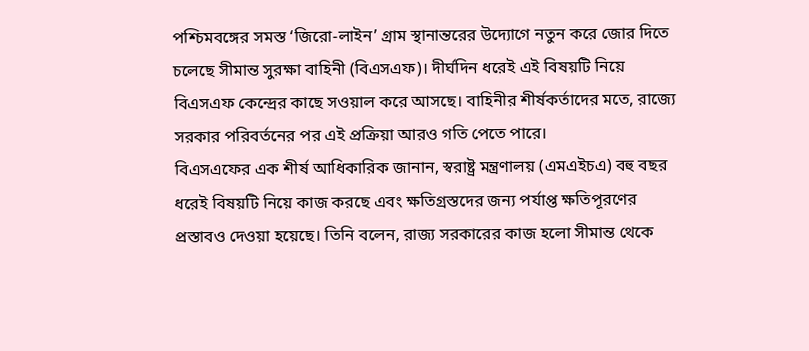পশ্চিমবঙ্গের সমস্ত ‘জিরো-লাইন’ গ্রাম স্থানান্তরের উদ্যোগে নতুন করে জোর দিতে চলেছে সীমান্ত সুরক্ষা বাহিনী (বিএসএফ)। দীর্ঘদিন ধরেই এই বিষয়টি নিয়ে বিএসএফ কেন্দ্রের কাছে সওয়াল করে আসছে। বাহিনীর শীর্ষকর্তাদের মতে, রাজ্যে সরকার পরিবর্তনের পর এই প্রক্রিয়া আরও গতি পেতে পারে।
বিএসএফের এক শীর্ষ আধিকারিক জানান, স্বরাষ্ট্র মন্ত্রণালয় (এমএইচএ) বহু বছর ধরেই বিষয়টি নিয়ে কাজ করছে এবং ক্ষতিগ্রস্তদের জন্য পর্যাপ্ত ক্ষতিপূরণের প্রস্তাবও দেওয়া হয়েছে। তিনি বলেন, রাজ্য সরকারের কাজ হলো সীমান্ত থেকে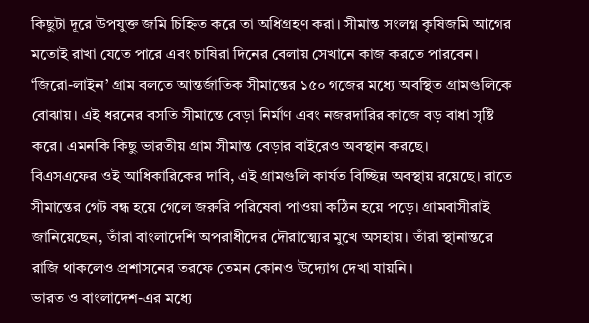কিছুটা দূরে উপযুক্ত জমি চিহ্নিত করে তা অধিগ্রহণ করা। সীমান্ত সংলগ্ন কৃষিজমি আগের মতোই রাখা যেতে পারে এবং চাষিরা দিনের বেলায় সেখানে কাজ করতে পারবেন।
‘জিরো-লাইন’ গ্রাম বলতে আন্তর্জাতিক সীমান্তের ১৫০ গজের মধ্যে অবস্থিত গ্রামগুলিকে বোঝায়। এই ধরনের বসতি সীমান্তে বেড়া নির্মাণ এবং নজরদারির কাজে বড় বাধা সৃষ্টি করে। এমনকি কিছু ভারতীয় গ্রাম সীমান্ত বেড়ার বাইরেও অবস্থান করছে।
বিএসএফের ওই আধিকারিকের দাবি, এই গ্রামগুলি কার্যত বিচ্ছিন্ন অবস্থায় রয়েছে। রাতে সীমান্তের গেট বন্ধ হয়ে গেলে জরুরি পরিষেবা পাওয়া কঠিন হয়ে পড়ে। গ্রামবাসীরাই জানিয়েছেন, তাঁরা বাংলাদেশি অপরাধীদের দৌরাত্ম্যের মুখে অসহায়। তাঁরা স্থানান্তরে রাজি থাকলেও প্রশাসনের তরফে তেমন কোনও উদ্যোগ দেখা যায়নি।
ভারত ও বাংলাদেশ-এর মধ্যে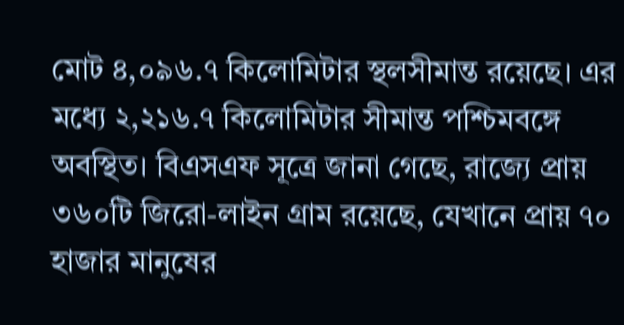মোট ৪,০৯৬.৭ কিলোমিটার স্থলসীমান্ত রয়েছে। এর মধ্যে ২,২১৬.৭ কিলোমিটার সীমান্ত পশ্চিমবঙ্গে অবস্থিত। বিএসএফ সূত্রে জানা গেছে, রাজ্যে প্রায় ৩৬০টি জিরো-লাইন গ্রাম রয়েছে, যেখানে প্রায় ৭০ হাজার মানুষের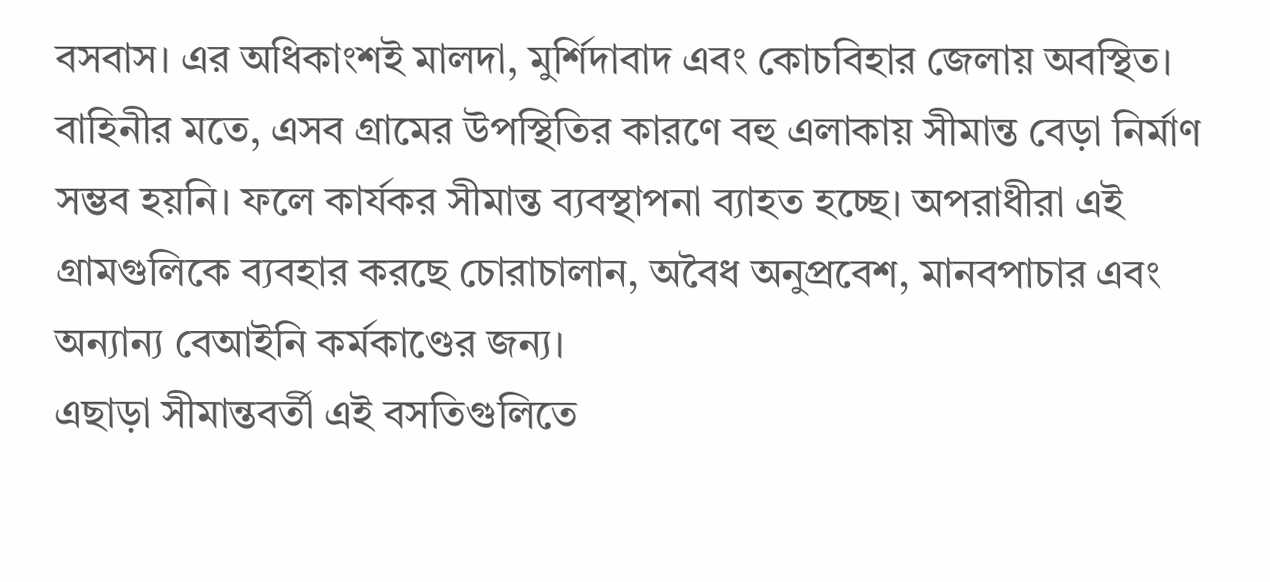বসবাস। এর অধিকাংশই মালদা, মুর্শিদাবাদ এবং কোচবিহার জেলায় অবস্থিত।
বাহিনীর মতে, এসব গ্রামের উপস্থিতির কারণে বহু এলাকায় সীমান্ত বেড়া নির্মাণ সম্ভব হয়নি। ফলে কার্যকর সীমান্ত ব্যবস্থাপনা ব্যাহত হচ্ছে। অপরাধীরা এই গ্রামগুলিকে ব্যবহার করছে চোরাচালান, অবৈধ অনুপ্রবেশ, মানবপাচার এবং অন্যান্য বেআইনি কর্মকাণ্ডের জন্য।
এছাড়া সীমান্তবর্তী এই বসতিগুলিতে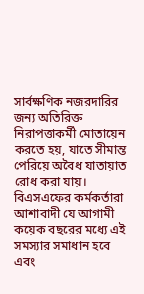সার্বক্ষণিক নজরদারির জন্য অতিরিক্ত নিরাপত্তাকর্মী মোতায়েন করতে হয়, যাতে সীমান্ত পেরিয়ে অবৈধ যাতায়াত রোধ করা যায়। বিএসএফের কর্মকর্তারা আশাবাদী যে আগামী কয়েক বছরের মধ্যে এই সমস্যার সমাধান হবে এবং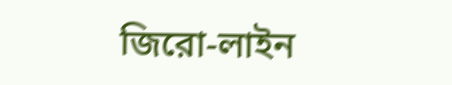জিরো-লাইন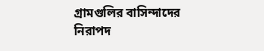গ্রামগুলির বাসিন্দাদের নিরাপদ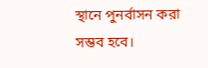স্থানে পুনর্বাসন করা সম্ভব হবে।